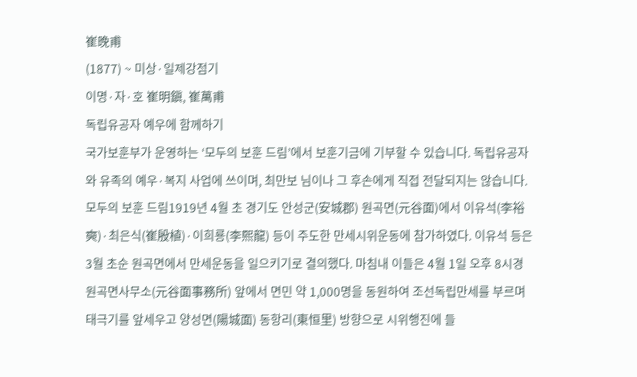崔晩甫
(1877) ~ 미상·일제강점기
이명·자·호 崔明鎭, 崔萬甫
독립유공자 예우에 함께하기
국가보훈부가 운영하는 ‘모두의 보훈 드림’에서 보훈기금에 기부할 수 있습니다. 독립유공자와 유족의 예우·복지 사업에 쓰이며, 최만보 님이나 그 후손에게 직접 전달되지는 않습니다.
모두의 보훈 드림1919년 4월 초 경기도 안성군(安城郡) 원곡면(元谷面)에서 이유석(李裕奭)·최은식(崔殷植)·이희룡(李熙龍) 등이 주도한 만세시위운동에 참가하였다. 이유석 등은 3월 초순 원곡면에서 만세운동을 일으키기로 결의했다. 마침내 이들은 4월 1일 오후 8시경 원곡면사무소(元谷面事務所) 앞에서 면민 약 1,000명을 동원하여 조선독립만세를 부르며 태극기를 앞세우고 양성면(陽城面) 동항리(東恒里) 방향으로 시위행진에 들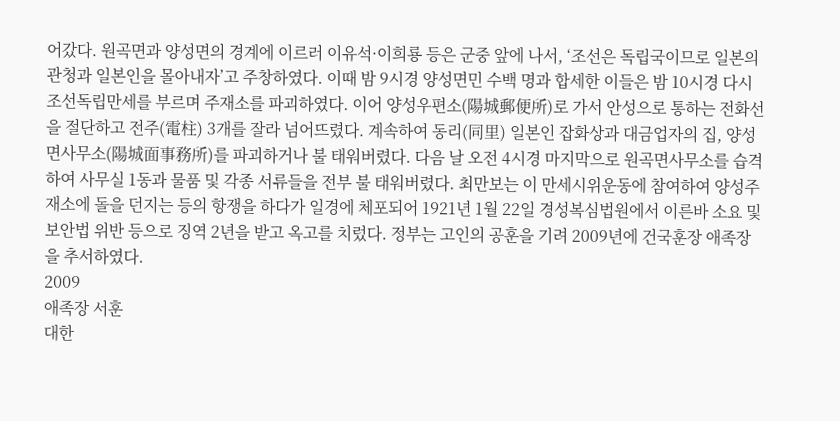어갔다. 원곡면과 양성면의 경계에 이르러 이유석·이희룡 등은 군중 앞에 나서, ‘조선은 독립국이므로 일본의 관청과 일본인을 몰아내자’고 주창하였다. 이때 밤 9시경 양성면민 수백 명과 합세한 이들은 밤 10시경 다시 조선독립만세를 부르며 주재소를 파괴하였다. 이어 양성우편소(陽城郵便所)로 가서 안성으로 통하는 전화선을 절단하고 전주(電柱) 3개를 잘라 넘어뜨렸다. 계속하여 동리(同里) 일본인 잡화상과 대금업자의 집, 양성면사무소(陽城面事務所)를 파괴하거나 불 태워버렸다. 다음 날 오전 4시경 마지막으로 원곡면사무소를 습격하여 사무실 1동과 물품 및 각종 서류들을 전부 불 태워버렸다. 최만보는 이 만세시위운동에 참여하여 양성주재소에 돌을 던지는 등의 항쟁을 하다가 일경에 체포되어 1921년 1월 22일 경성복심법원에서 이른바 소요 및 보안법 위반 등으로 징역 2년을 받고 옥고를 치렀다. 정부는 고인의 공훈을 기려 2009년에 건국훈장 애족장을 추서하였다.
2009
애족장 서훈
대한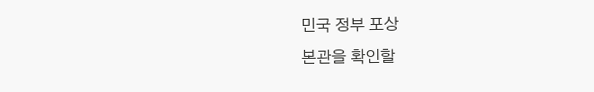민국 정부 포상
본관을 확인할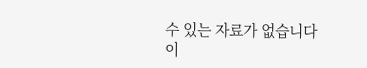수 있는 자료가 없습니다
이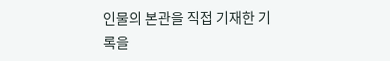인물의 본관을 직접 기재한 기록을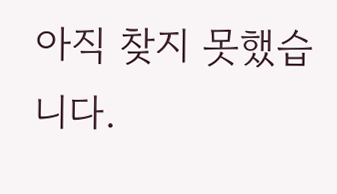아직 찾지 못했습니다.